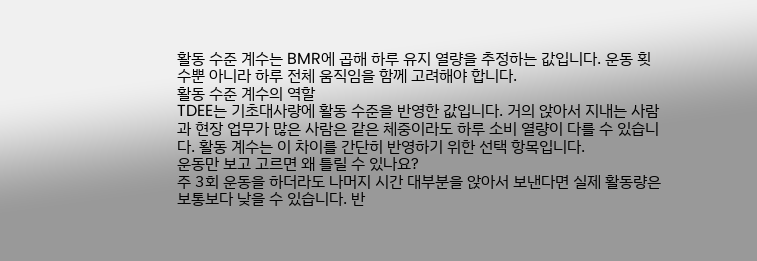활동 수준 계수는 BMR에 곱해 하루 유지 열량을 추정하는 값입니다. 운동 횟수뿐 아니라 하루 전체 움직임을 함께 고려해야 합니다.
활동 수준 계수의 역할
TDEE는 기초대사량에 활동 수준을 반영한 값입니다. 거의 앉아서 지내는 사람과 현장 업무가 많은 사람은 같은 체중이라도 하루 소비 열량이 다를 수 있습니다. 활동 계수는 이 차이를 간단히 반영하기 위한 선택 항목입니다.
운동만 보고 고르면 왜 틀릴 수 있나요?
주 3회 운동을 하더라도 나머지 시간 대부분을 앉아서 보낸다면 실제 활동량은 보통보다 낮을 수 있습니다. 반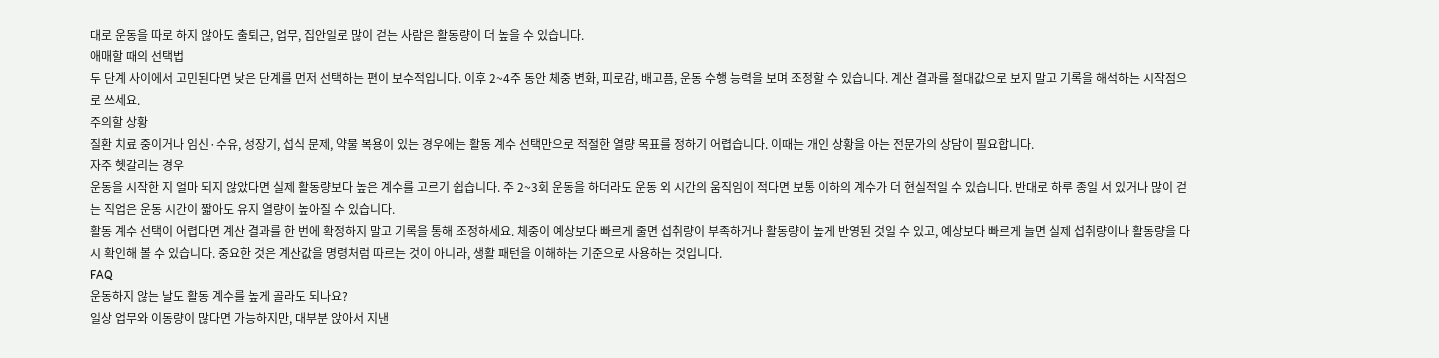대로 운동을 따로 하지 않아도 출퇴근, 업무, 집안일로 많이 걷는 사람은 활동량이 더 높을 수 있습니다.
애매할 때의 선택법
두 단계 사이에서 고민된다면 낮은 단계를 먼저 선택하는 편이 보수적입니다. 이후 2~4주 동안 체중 변화, 피로감, 배고픔, 운동 수행 능력을 보며 조정할 수 있습니다. 계산 결과를 절대값으로 보지 말고 기록을 해석하는 시작점으로 쓰세요.
주의할 상황
질환 치료 중이거나 임신·수유, 성장기, 섭식 문제, 약물 복용이 있는 경우에는 활동 계수 선택만으로 적절한 열량 목표를 정하기 어렵습니다. 이때는 개인 상황을 아는 전문가의 상담이 필요합니다.
자주 헷갈리는 경우
운동을 시작한 지 얼마 되지 않았다면 실제 활동량보다 높은 계수를 고르기 쉽습니다. 주 2~3회 운동을 하더라도 운동 외 시간의 움직임이 적다면 보통 이하의 계수가 더 현실적일 수 있습니다. 반대로 하루 종일 서 있거나 많이 걷는 직업은 운동 시간이 짧아도 유지 열량이 높아질 수 있습니다.
활동 계수 선택이 어렵다면 계산 결과를 한 번에 확정하지 말고 기록을 통해 조정하세요. 체중이 예상보다 빠르게 줄면 섭취량이 부족하거나 활동량이 높게 반영된 것일 수 있고, 예상보다 빠르게 늘면 실제 섭취량이나 활동량을 다시 확인해 볼 수 있습니다. 중요한 것은 계산값을 명령처럼 따르는 것이 아니라, 생활 패턴을 이해하는 기준으로 사용하는 것입니다.
FAQ
운동하지 않는 날도 활동 계수를 높게 골라도 되나요?
일상 업무와 이동량이 많다면 가능하지만, 대부분 앉아서 지낸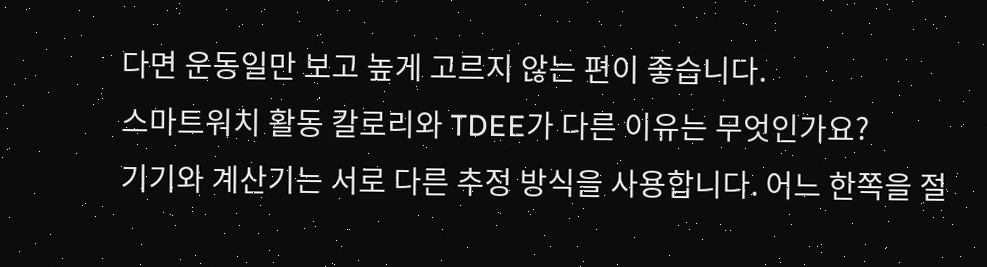다면 운동일만 보고 높게 고르지 않는 편이 좋습니다.
스마트워치 활동 칼로리와 TDEE가 다른 이유는 무엇인가요?
기기와 계산기는 서로 다른 추정 방식을 사용합니다. 어느 한쪽을 절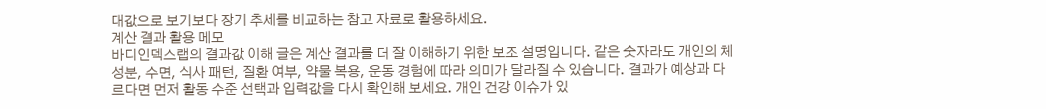대값으로 보기보다 장기 추세를 비교하는 참고 자료로 활용하세요.
계산 결과 활용 메모
바디인덱스랩의 결과값 이해 글은 계산 결과를 더 잘 이해하기 위한 보조 설명입니다. 같은 숫자라도 개인의 체성분, 수면, 식사 패턴, 질환 여부, 약물 복용, 운동 경험에 따라 의미가 달라질 수 있습니다. 결과가 예상과 다르다면 먼저 활동 수준 선택과 입력값을 다시 확인해 보세요. 개인 건강 이슈가 있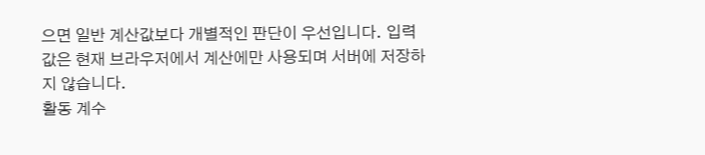으면 일반 계산값보다 개별적인 판단이 우선입니다. 입력값은 현재 브라우저에서 계산에만 사용되며 서버에 저장하지 않습니다.
활동 계수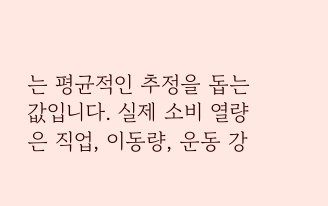는 평균적인 추정을 돕는 값입니다. 실제 소비 열량은 직업, 이동량, 운동 강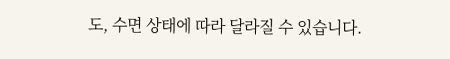도, 수면 상태에 따라 달라질 수 있습니다.